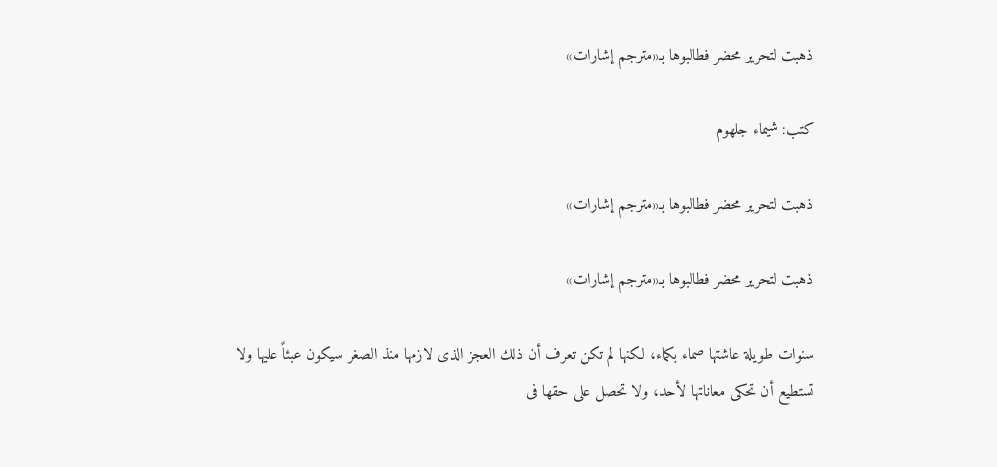ذهبت لتحرير محضر فطالبوها بـ«مترجم إشارات»

كتب: شيماء جلهوم

ذهبت لتحرير محضر فطالبوها بـ«مترجم إشارات»

ذهبت لتحرير محضر فطالبوها بـ«مترجم إشارات»

سنوات طويلة عاشتها صماء بكماء، لكنها لم تكن تعرف أن ذلك العجز الذى لازمها منذ الصغر سيكون عبئاً عليها ولا تستطيع أن تحكى معاناتها لأحد، ولا تحصل على حقها فى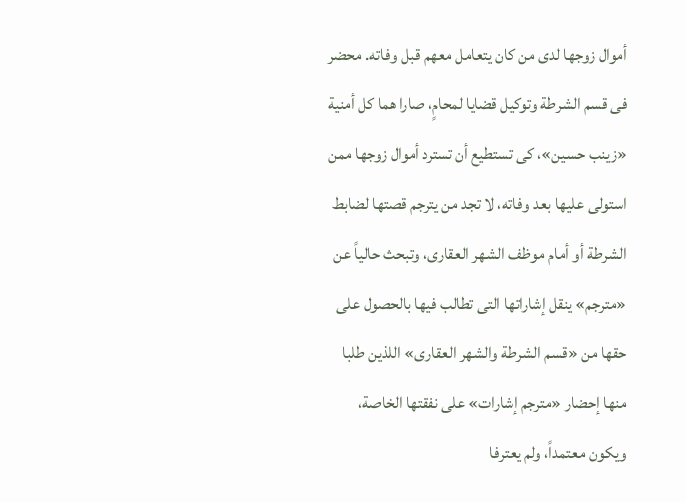أموال زوجها لدى من كان يتعامل معهم قبل وفاته. محضر فى قسم الشرطة وتوكيل قضايا لمحامٍ، صارا هما كل أمنية «زينب حسين»، كى تستطيع أن تسترد أموال زوجها ممن استولى عليها بعد وفاته، لا تجد من يترجم قصتها لضابط الشرطة أو أمام موظف الشهر العقارى، وتبحث حالياً عن «مترجم» ينقل إشاراتها التى تطالب فيها بالحصول على حقها من «قسم الشرطة والشهر العقارى» اللذين طلبا منها إحضار «مترجم إشارات» على نفقتها الخاصة، ويكون معتمداً، ولم يعترفا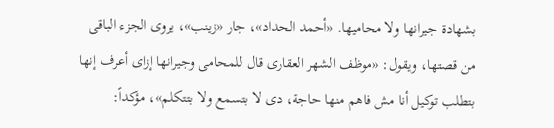بشهادة جيرانها ولا محاميها. «أحمد الحداد»، جار «زينب»، يروى الجزء الباقى من قصتها، ويقول: «موظف الشهر العقارى قال للمحامى وجيرانها إزاى أعرف إنها بتطلب توكيل أنا مش فاهم منها حاجة، دى لا بتسمع ولا بتتكلم»، مؤكداً: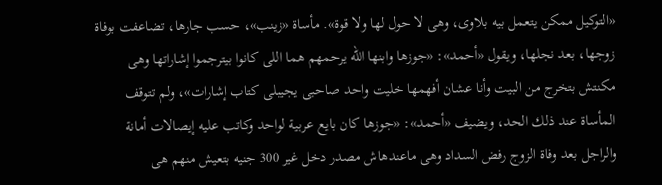«التوكيل ممكن يتعمل بيه بلاوى، وهى لا حول لها ولا قوة». مأساة «زينب»، حسب جارها، تضاعفت بوفاة زوجها، بعد نجلها، ويقول «أحمد»: «جوزها وابنها الله يرحمهم هما اللى كانوا بيترجموا إشاراتها وهى مكنتش بتخرج من البيت وأنا عشان أفهمها خليت واحد صاحبى يجيبلى كتاب إشارات»، ولم تتوقف المأساة عند ذلك الحد، ويضيف «أحمد»: «جوزها كان بايع عربية لواحد وكاتب عليه إيصالات أمانة والراجل بعد وفاة الزوج رفض السداد وهى ماعندهاش مصدر دخل غير 300 جنيه بتعيش منهم هى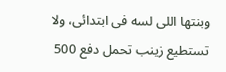وبنتها اللى لسه فى ابتدائى، ولا تستطيع زينب تحمل دفع 500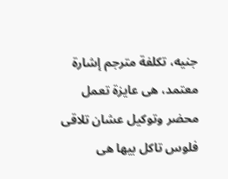جنيه، تكلفة مترجم إشارة معتمد، هى عايزة تعمل محضر وتوكيل عشان تلاقى فلوس تاكل بيها هى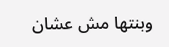وبنتها مش عشان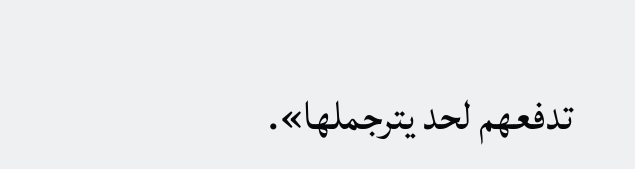تدفعهم لحد يترجملها».